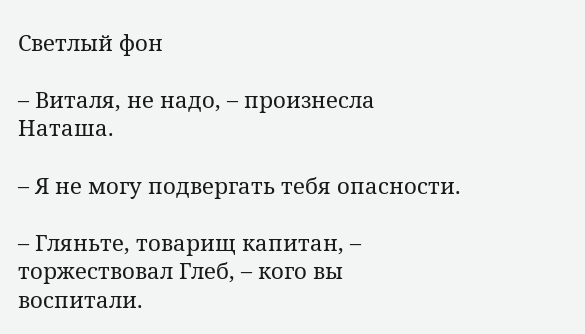Светлый фон

– Виталя, не надо, – произнесла Наташа.

– Я не могу подвергать тебя опасности.

– Гляньте, товарищ капитан, – торжествовал Глеб, – кого вы воспитали.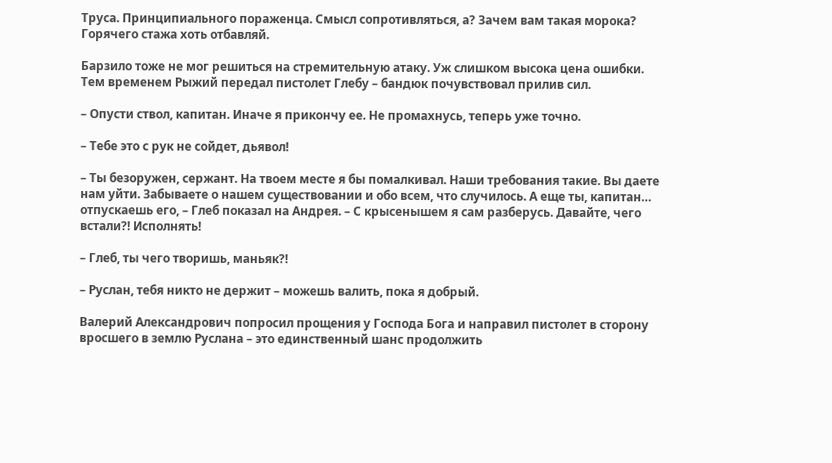Труса. Принципиального пораженца. Смысл сопротивляться, а? Зачем вам такая морока? Горячего стажа хоть отбавляй.

Барзило тоже не мог решиться на стремительную атаку. Уж слишком высока цена ошибки. Тем временем Рыжий передал пистолет Глебу – бандюк почувствовал прилив сил.

– Опусти ствол, капитан. Иначе я прикончу ее. Не промахнусь, теперь уже точно.

– Тебе это с рук не сойдет, дьявол!

– Ты безоружен, сержант. На твоем месте я бы помалкивал. Наши требования такие. Вы даете нам уйти. Забываете о нашем существовании и обо всем, что случилось. А еще ты, капитан… отпускаешь его, – Глеб показал на Андрея. – С крысенышем я сам разберусь. Давайте, чего встали?! Исполнять!

– Глеб, ты чего творишь, маньяк?!

– Руслан, тебя никто не держит – можешь валить, пока я добрый.

Валерий Александрович попросил прощения у Господа Бога и направил пистолет в сторону вросшего в землю Руслана – это единственный шанс продолжить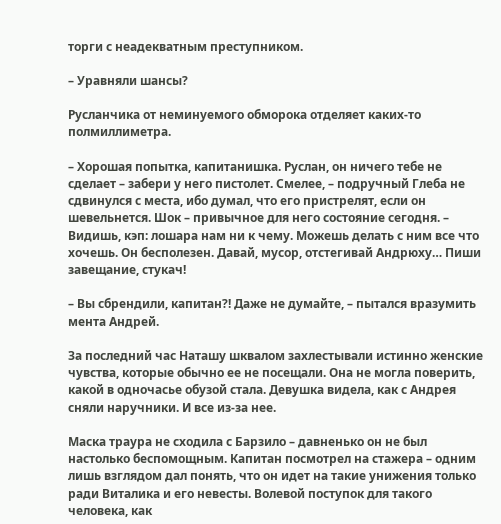торги с неадекватным преступником.

– Уравняли шансы?

Русланчика от неминуемого обморока отделяет каких-то полмиллиметра.

– Хорошая попытка, капитанишка. Руслан, он ничего тебе не сделает – забери у него пистолет. Смелее, – подручный Глеба не сдвинулся с места, ибо думал, что его пристрелят, если он шевельнется. Шок – привычное для него состояние сегодня. – Видишь, кэп: лошара нам ни к чему. Можешь делать с ним все что хочешь. Он бесполезен. Давай, мусор, отстегивай Андрюху… Пиши завещание, стукач!

– Вы сбрендили, капитан?! Даже не думайте, – пытался вразумить мента Андрей.

За последний час Наташу шквалом захлестывали истинно женские чувства, которые обычно ее не посещали. Она не могла поверить, какой в одночасье обузой стала. Девушка видела, как с Андрея сняли наручники. И все из-за нее.

Маска траура не сходила с Барзило – давненько он не был настолько беспомощным. Капитан посмотрел на стажера – одним лишь взглядом дал понять, что он идет на такие унижения только ради Виталика и его невесты. Волевой поступок для такого человека, как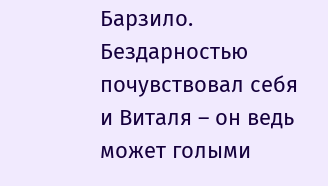Барзило. Бездарностью почувствовал себя и Виталя – он ведь может голыми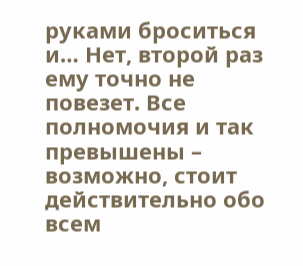руками броситься и… Нет, второй раз ему точно не повезет. Все полномочия и так превышены – возможно, стоит действительно обо всем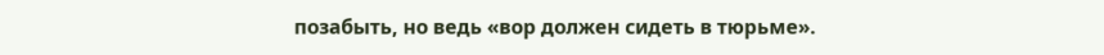позабыть, но ведь «вор должен сидеть в тюрьме».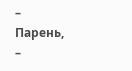– Парень, –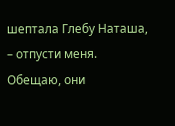шептала Глебу Наташа, – отпусти меня. Обещаю, они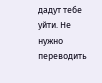дадут тебе уйти. Не нужно переводить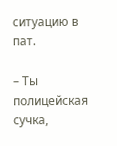ситуацию в пат.

– Ты полицейская сучка,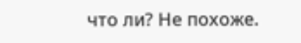что ли? Не похоже.